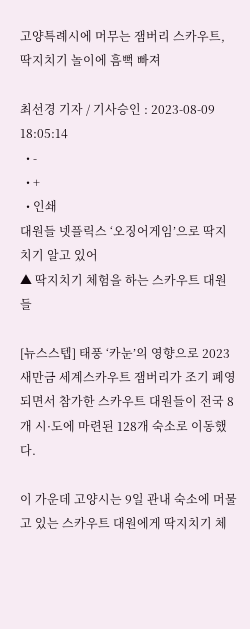고양특례시에 머무는 잼버리 스카우트, 딱지치기 놀이에 흠뻑 빠져

최선경 기자 / 기사승인 : 2023-08-09 18:05:14
  • -
  • +
  • 인쇄
대원들 넷플릭스 ‘오징어게임’으로 딱지치기 알고 있어
▲ 딱지치기 체험을 하는 스카우트 대원들

[뉴스스텝] 태풍 ‘카눈’의 영향으로 2023 새만금 세계스카우트 잼버리가 조기 폐영되면서 참가한 스카우트 대원들이 전국 8개 시·도에 마련된 128개 숙소로 이동했다.

이 가운데 고양시는 9일 관내 숙소에 머물고 있는 스카우트 대원에게 딱지치기 체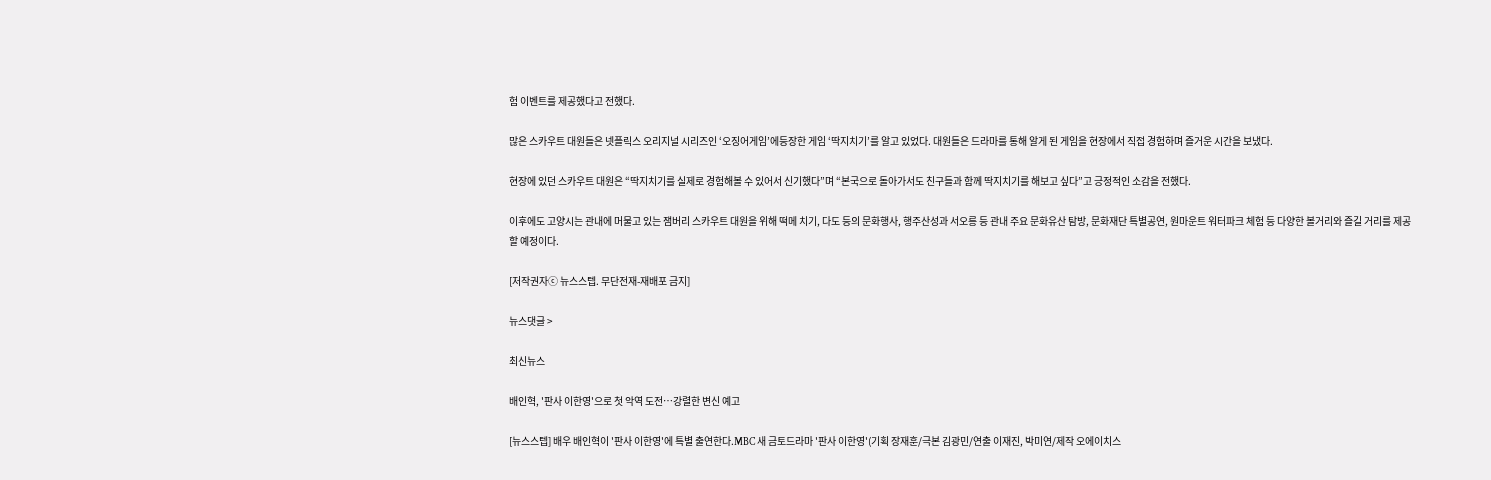험 이벤트를 제공했다고 전했다.

많은 스카우트 대원들은 넷플릭스 오리지널 시리즈인 ‘오징어게임’에등장한 게임 ‘딱지치기’를 알고 있었다. 대원들은 드라마를 통해 알게 된 게임을 현장에서 직접 경험하며 즐거운 시간을 보냈다.

현장에 있던 스카우트 대원은 “딱지치기를 실제로 경험해볼 수 있어서 신기했다”며 “본국으로 돌아가서도 친구들과 함께 딱지치기를 해보고 싶다”고 긍정적인 소감을 전했다.

이후에도 고양시는 관내에 머물고 있는 잼버리 스카우트 대원을 위해 떡메 치기, 다도 등의 문화행사, 행주산성과 서오릉 등 관내 주요 문화유산 탐방, 문화재단 특별공연, 원마운트 워터파크 체험 등 다양한 볼거리와 즐길 거리를 제공할 예정이다.

[저작권자ⓒ 뉴스스텝. 무단전재-재배포 금지]

뉴스댓글 >

최신뉴스

배인혁, '판사 이한영'으로 첫 악역 도전…강렬한 변신 예고

[뉴스스텝] 배우 배인혁이 '판사 이한영'에 특별 출연한다.MBC 새 금토드라마 '판사 이한영'(기획 장재훈/극본 김광민/연출 이재진, 박미연/제작 오에이치스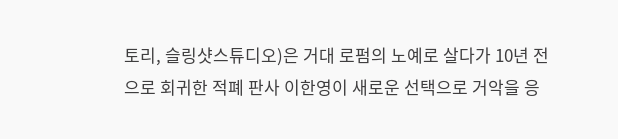토리, 슬링샷스튜디오)은 거대 로펌의 노예로 살다가 10년 전으로 회귀한 적폐 판사 이한영이 새로운 선택으로 거악을 응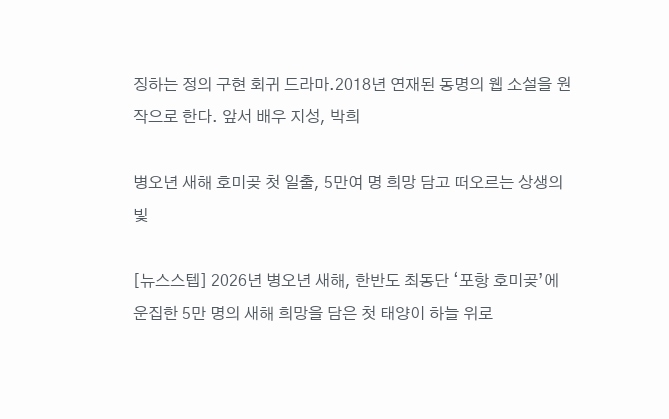징하는 정의 구현 회귀 드라마.2018년 연재된 동명의 웹 소설을 원작으로 한다. 앞서 배우 지성, 박희

병오년 새해 호미곶 첫 일출, 5만여 명 희망 담고 떠오르는 상생의 빛

[뉴스스텝] 2026년 병오년 새해, 한반도 최동단 ‘포항 호미곶’에 운집한 5만 명의 새해 희망을 담은 첫 태양이 하늘 위로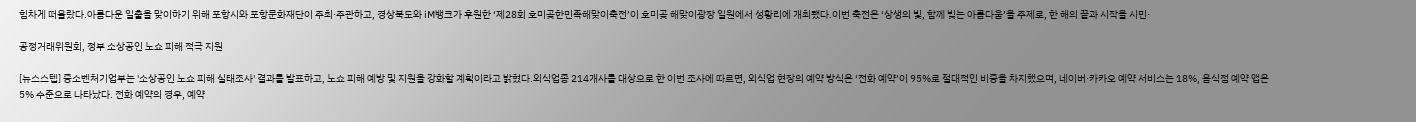힘차게 떠올랐다.아름다운 일출을 맞이하기 위해 포항시와 포항문화재단이 주최·주관하고, 경상북도와 iM뱅크가 후원한 ‘제28회 호미곶한민족해맞이축전’이 호미곶 해맞이광장 일원에서 성황리에 개최됐다.이번 축전은 ‘상생의 빛, 함께 빚는 아름다움’을 주제로, 한 해의 끝과 시작을 시민·

공정거래위원회, 정부 소상공인 노쇼 피해 적극 지원

[뉴스스텝] 중소벤처기업부는 '소상공인 노쇼 피해 실태조사' 결과를 발표하고, 노쇼 피해 예방 및 지원을 강화할 계획이라고 밝혔다.외식업종 214개사를 대상으로 한 이번 조사에 따르면, 외식업 현장의 예약 방식은 ‘전화 예약’이 95%로 절대적인 비중을 차지했으며, 네이버·카카오 예약 서비스는 18%, 음식점 예약 앱은 5% 수준으로 나타났다. 전화 예약의 경우, 예약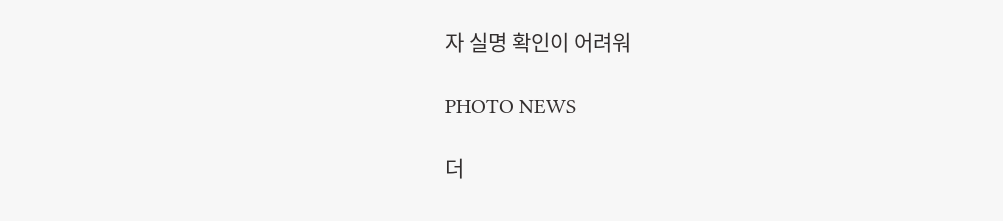자 실명 확인이 어려워

PHOTO NEWS

더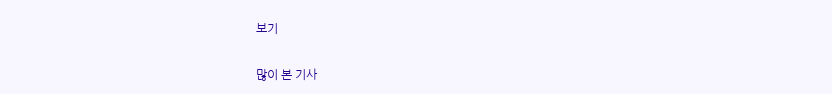보기

많이 본 기사